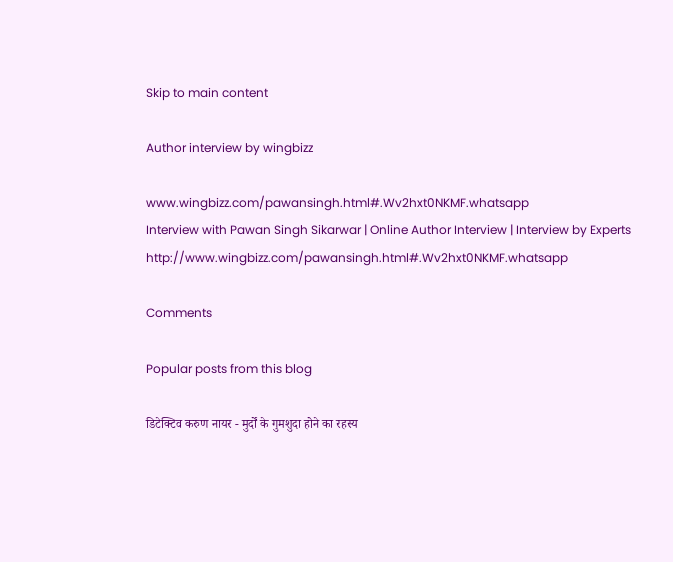Skip to main content

Author interview by wingbizz

www.wingbizz.com/pawansingh.html#.Wv2hxt0NKMF.whatsapp
Interview with Pawan Singh Sikarwar | Online Author Interview | Interview by Experts http://www.wingbizz.com/pawansingh.html#.Wv2hxt0NKMF.whatsapp

Comments

Popular posts from this blog

डिटेक्टिव करुण नायर - मुर्दों के गुमशुदा होने का रहस्य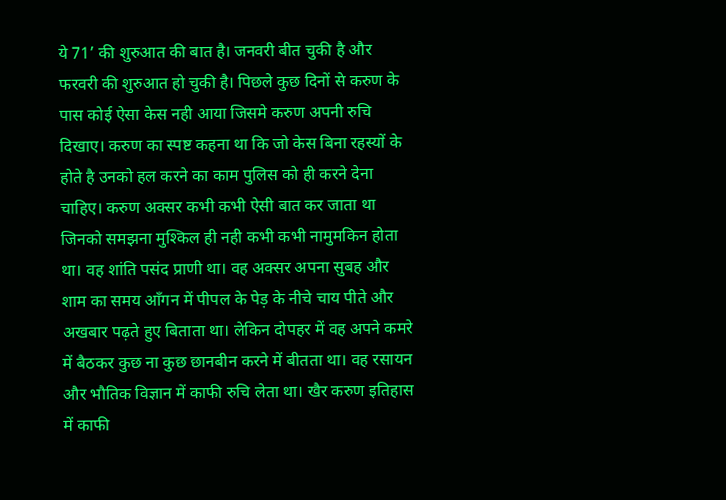ये 71’ की शुरुआत की बात है। जनवरी बीत चुकी है और फरवरी की शुरुआत हो चुकी है। पिछले कुछ दिनों से करुण के पास कोई ऐसा केस नही आया जिसमे करुण अपनी रुचि दिखाए। करुण का स्पष्ट कहना था कि जो केस बिना रहस्यों के होते है उनको हल करने का काम पुलिस को ही करने देना चाहिए। करुण अक्सर कभी कभी ऐसी बात कर जाता था जिनको समझना मुश्किल ही नही कभी कभी नामुमकिन होता था। वह शांति पसंद प्राणी था। वह अक्सर अपना सुबह और शाम का समय आँगन में पीपल के पेड़ के नीचे चाय पीते और अखबार पढ़ते हुए बिताता था। लेकिन दोपहर में वह अपने कमरे में बैठकर कुछ ना कुछ छानबीन करने में बीतता था। वह रसायन और भौतिक विज्ञान में काफी रुचि लेता था। खैर करुण इतिहास में काफी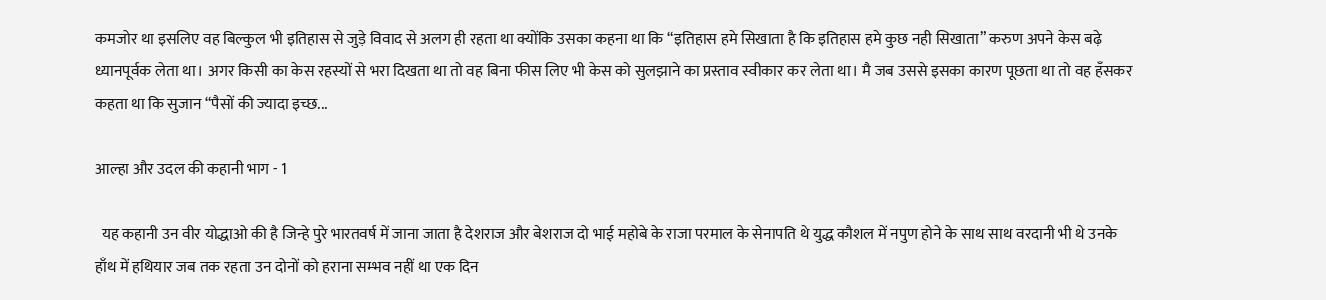कमजोर था इसलिए वह बिल्कुल भी इतिहास से जुड़े विवाद से अलग ही रहता था क्योंकि उसका कहना था कि “इतिहास हमे सिखाता है कि इतिहास हमे कुछ नही सिखाता” करुण अपने केस बढ़े ध्यानपूर्वक लेता था। अगर किसी का केस रहस्यों से भरा दिखता था तो वह बिना फीस लिए भी केस को सुलझाने का प्रस्ताव स्वीकार कर लेता था। मै जब उससे इसका कारण पूछता था तो वह हँसकर कहता था कि सुजान “पैसों की ज्यादा इच्छ...

आल्हा और उदल की कहानी भाग - 1

  यह कहानी उन वीर योद्धाओ की है जिन्हे पुरे भारतवर्ष में जाना जाता है देशराज और बेशराज दो भाई महोबे के राजा परमाल के सेनापति थे युद्ध कौशल में नपुण होने के साथ साथ वरदानी भी थे उनके हाँथ में हथियार जब तक रहता उन दोनों को हराना सम्भव नहीं था एक दिन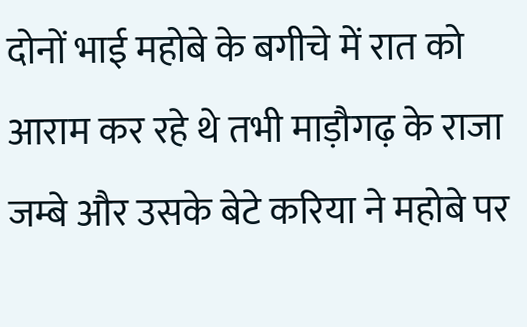दोनों भाई महोबे के बगीचे में रात को आराम कर रहे थे तभी माड़ौगढ़ के राजा जम्बे और उसके बेटे करिया ने महोबे पर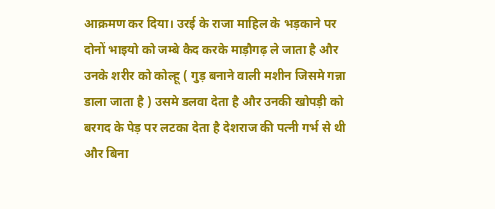आक्रमण कर दिया। उरई के राजा माहिल के भड़काने पर दोनों भाइयो को जम्बे कैद करके माड़ौगढ़ ले जाता है और उनके शरीर को कोल्हू ( गुड़ बनाने वाली मशीन जिसमे गन्ना डाला जाता है ) उसमे डलवा देता है और उनकी खोपड़ी को बरगद के पेड़ पर लटका देता है देशराज की पत्नी गर्भ से थी और बिना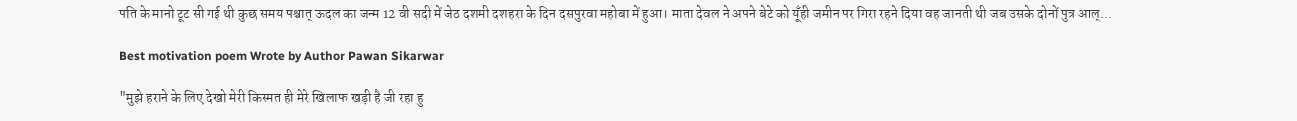पति के मानो टूट सी गई थी कुछ समय पश्चात् ऊदल का जन्म 12 वी सदी में जेठ दशमी दशहरा के दिन दसपुरवा महोबा में हुआ। माता देवल ने अपने बेटे को यूँही जमीन पर गिरा रहने दिया वह जानती थी जब उसके दोनों पुत्र आल्...

Best motivation poem Wrote by Author Pawan Sikarwar

"मुझे हराने के लिए देखो मेरी किस्मत ही मेरे खिलाफ खड़ी है जी रहा हु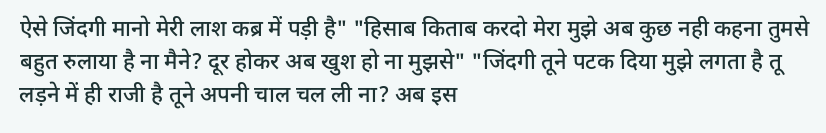ऐसे जिंदगी मानो मेरी लाश कब्र में पड़ी है" "हिसाब किताब करदो मेरा मुझे अब कुछ नही कहना तुमसे बहुत रुलाया है ना मैने? दूर होकर अब खुश हो ना मुझसे" "जिंदगी तूने पटक दिया मुझे लगता है तू लड़ने में ही राजी है तूने अपनी चाल चल ली ना? अब इस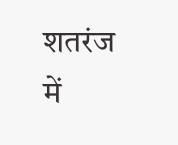शतरंज में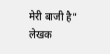मेरी बाजी है"  लेखक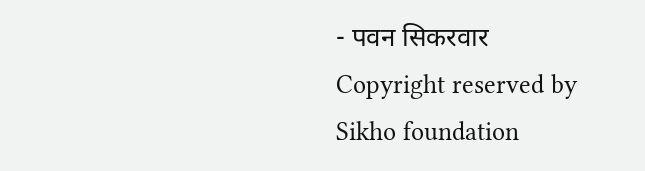- पवन सिकरवार  Copyright reserved by Sikho foundation